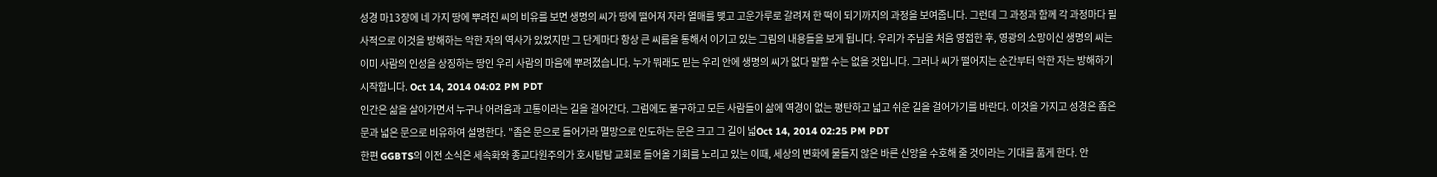성경 마13장에 네 가지 땅에 뿌려진 씨의 비유를 보면 생명의 씨가 땅에 떨어져 자라 열매를 맺고 고운가루로 갈려져 한 떡이 되기까지의 과정을 보여줍니다. 그런데 그 과정과 함께 각 과정마다 필사적으로 이것을 방해하는 악한 자의 역사가 있었지만 그 단계마다 항상 큰 씨름을 통해서 이기고 있는 그림의 내용들을 보게 됩니다. 우리가 주님을 처음 영접한 후, 영광의 소망이신 생명의 씨는 이미 사람의 인성을 상징하는 땅인 우리 사람의 마음에 뿌려졌습니다. 누가 뭐래도 믿는 우리 안에 생명의 씨가 없다 말할 수는 없을 것입니다. 그러나 씨가 떨어지는 순간부터 악한 자는 방해하기 시작합니다. Oct 14, 2014 04:02 PM PDT
인간은 삶을 살아가면서 누구나 어려움과 고통이라는 길을 걸어간다. 그럼에도 불구하고 모든 사람들이 삶에 역경이 없는 평탄하고 넓고 쉬운 길을 걸어가기를 바란다. 이것을 가지고 성경은 좁은 문과 넓은 문으로 비유하여 설명한다. "좁은 문으로 들어가라 멸망으로 인도하는 문은 크고 그 길이 넓Oct 14, 2014 02:25 PM PDT
한편 GGBTS의 이전 소식은 세속화와 종교다원주의가 호시탐탐 교회로 들어올 기회를 노리고 있는 이때, 세상의 변화에 물들지 않은 바른 신앙을 수호해 줄 것이라는 기대를 품게 한다. 안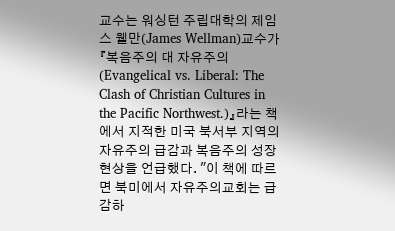교수는 워싱턴 주립대학의 제임스 웰만(James Wellman)교수가『복음주의 대 자유주의 (Evangelical vs. Liberal: The Clash of Christian Cultures in the Pacific Northwest.)』라는 책에서 지적한 미국 북서부 지역의 자유주의 급감과 복음주의 성장 현상을 언급했다. "이 책에 따르면 북미에서 자유주의교회는 급감하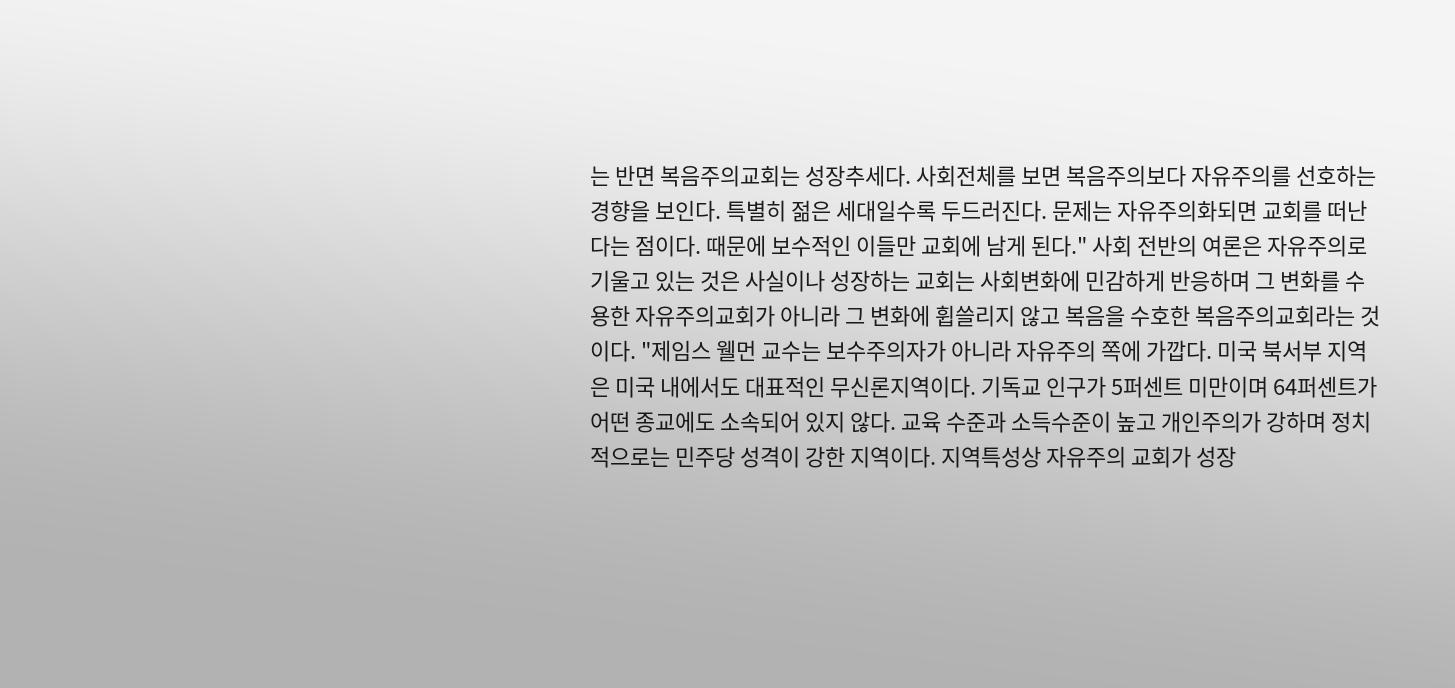는 반면 복음주의교회는 성장추세다. 사회전체를 보면 복음주의보다 자유주의를 선호하는 경향을 보인다. 특별히 젊은 세대일수록 두드러진다. 문제는 자유주의화되면 교회를 떠난다는 점이다. 때문에 보수적인 이들만 교회에 남게 된다." 사회 전반의 여론은 자유주의로 기울고 있는 것은 사실이나 성장하는 교회는 사회변화에 민감하게 반응하며 그 변화를 수용한 자유주의교회가 아니라 그 변화에 휩쓸리지 않고 복음을 수호한 복음주의교회라는 것이다. "제임스 웰먼 교수는 보수주의자가 아니라 자유주의 쪽에 가깝다. 미국 북서부 지역은 미국 내에서도 대표적인 무신론지역이다. 기독교 인구가 5퍼센트 미만이며 64퍼센트가 어떤 종교에도 소속되어 있지 않다. 교육 수준과 소득수준이 높고 개인주의가 강하며 정치적으로는 민주당 성격이 강한 지역이다. 지역특성상 자유주의 교회가 성장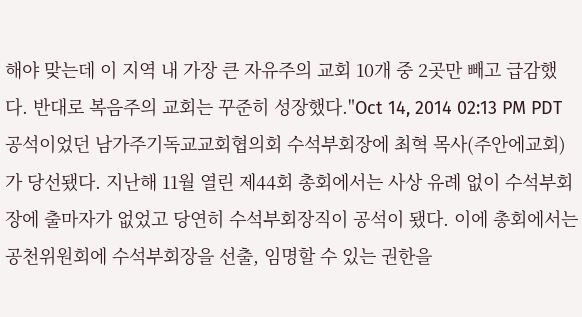해야 맞는데 이 지역 내 가장 큰 자유주의 교회 10개 중 2곳만 빼고 급감했다. 반대로 복음주의 교회는 꾸준히 성장했다."Oct 14, 2014 02:13 PM PDT
공석이었던 남가주기독교교회협의회 수석부회장에 최혁 목사(주안에교회)가 당선됐다. 지난해 11월 열린 제44회 총회에서는 사상 유례 없이 수석부회장에 출마자가 없었고 당연히 수석부회장직이 공석이 됐다. 이에 총회에서는 공천위원회에 수석부회장을 선출, 임명할 수 있는 권한을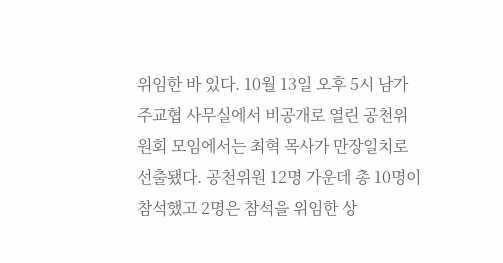위임한 바 있다. 10월 13일 오후 5시 남가주교협 사무실에서 비공개로 열린 공천위원회 모임에서는 최혁 목사가 만장일치로 선출됐다. 공천위원 12명 가운데 총 10명이 참석했고 2명은 참석을 위임한 상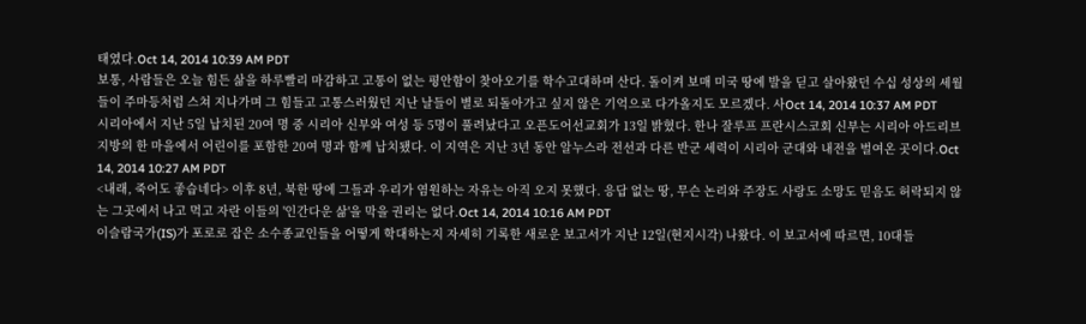태였다.Oct 14, 2014 10:39 AM PDT
보통, 사람들은 오늘 힘든 삶을 하루빨리 마감하고 고통이 없는 평안함이 찾아오기를 학수고대하며 산다. 돌이켜 보매 미국 땅에 발을 딛고 살아왔던 수십 성상의 세월들이 주마등처럼 스쳐 지나가며 그 힘들고 고통스러웠던 지난 날들이 별로 되돌아가고 싶지 않은 기억으로 다가올지도 모르겠다. 사Oct 14, 2014 10:37 AM PDT
시리아에서 지난 5일 납치된 20여 명 중 시리아 신부와 여성 등 5명이 풀려났다고 오픈도어선교회가 13일 밝혔다. 한나 잘루프 프란시스코회 신부는 시리아 아드리브 지방의 한 마을에서 어린이를 포함한 20여 명과 함께 납치됐다. 이 지역은 지난 3년 동안 알누스라 전선과 다른 반군 세력이 시리아 군대와 내전을 벌여온 곳이다.Oct 14, 2014 10:27 AM PDT
<내래, 죽어도 좋습네다> 이후 8년, 북한 땅에 그들과 우리가 염원하는 자유는 아직 오지 못했다. 응답 없는 땅, 무슨 논리와 주장도 사랑도 소망도 믿음도 허락되지 않는 그곳에서 나고 먹고 자란 이들의 '인간다운 삶'을 막을 권리는 없다.Oct 14, 2014 10:16 AM PDT
이슬람국가(IS)가 포로로 잡은 소수종교인들을 어떻게 학대하는지 자세히 기록한 새로운 보고서가 지난 12일(현지시각) 나왔다. 이 보고서에 따르면, 10대들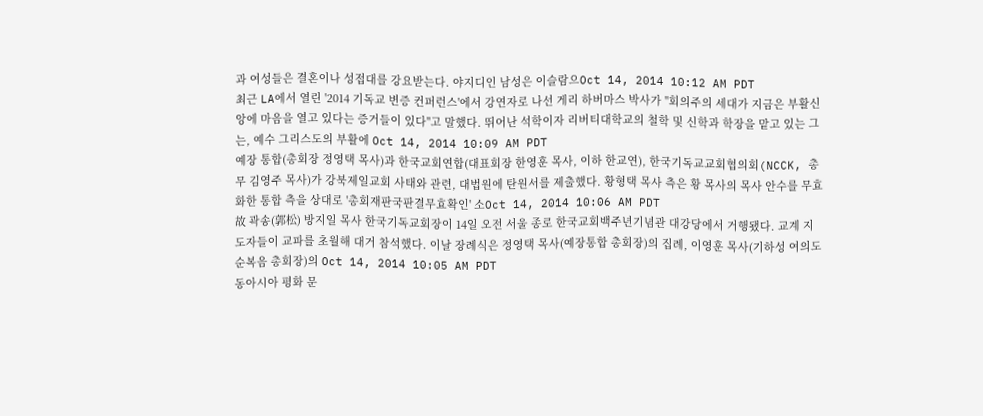과 여성들은 결혼이나 성접대를 강요받는다. 야지디인 남성은 이슬람으Oct 14, 2014 10:12 AM PDT
최근 LA에서 열린 '2014 기독교 변증 컨퍼런스'에서 강연자로 나선 게리 하버마스 박사가 "회의주의 세대가 지금은 부활신앙에 마음을 열고 있다는 증거들이 있다"고 말했다. 뛰어난 석학이자 리버티대학교의 철학 및 신학과 학장을 맡고 있는 그는, 예수 그리스도의 부활에 Oct 14, 2014 10:09 AM PDT
예장 통합(총회장 정영택 목사)과 한국교회연합(대표회장 한영훈 목사, 이하 한교연), 한국기독교교회협의회(NCCK, 총무 김영주 목사)가 강북제일교회 사태와 관련, 대법원에 탄원서를 제출했다. 황형택 목사 측은 황 목사의 목사 안수를 무효화한 통합 측을 상대로 '총회재판국판결무효확인' 소Oct 14, 2014 10:06 AM PDT
故 곽송(郭松) 방지일 목사 한국기독교회장이 14일 오전 서울 종로 한국교회백주년기념관 대강당에서 거행됐다. 교계 지도자들이 교파를 초월해 대거 참석했다. 이날 장례식은 정영택 목사(예장통합 총회장)의 집례, 이영훈 목사(기하성 여의도순복음 총회장)의 Oct 14, 2014 10:05 AM PDT
동아시아 평화 문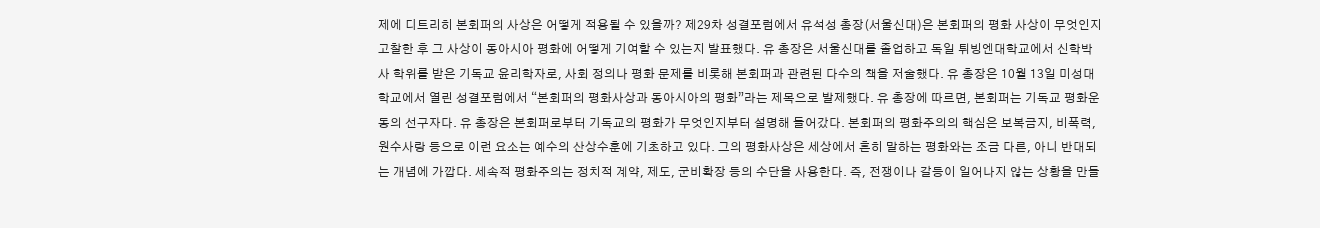제에 디트리히 본회퍼의 사상은 어떻게 적용될 수 있을까? 제29차 성결포럼에서 유석성 총장(서울신대)은 본회퍼의 평화 사상이 무엇인지 고찰한 후 그 사상이 동아시아 평화에 어떻게 기여할 수 있는지 발표했다. 유 총장은 서울신대를 졸업하고 독일 튀빙엔대학교에서 신학박사 학위를 받은 기독교 윤리학자로, 사회 정의나 평화 문제를 비롯해 본회퍼과 관련된 다수의 책을 저술했다. 유 총장은 10월 13일 미성대학교에서 열린 성결포럼에서 “본회퍼의 평화사상과 동아시아의 평화”라는 제목으로 발제했다. 유 총장에 따르면, 본회퍼는 기독교 평화운동의 선구자다. 유 총장은 본회퍼로부터 기독교의 평화가 무엇인지부터 설명해 들어갔다. 본회퍼의 평화주의의 핵심은 보복금지, 비폭력, 원수사랑 등으로 이런 요소는 예수의 산상수훈에 기초하고 있다. 그의 평화사상은 세상에서 흔히 말하는 평화와는 조금 다른, 아니 반대되는 개념에 가깝다. 세속적 평화주의는 정치적 계약, 제도, 군비확장 등의 수단을 사용한다. 즉, 전쟁이나 갈등이 일어나지 않는 상황을 만들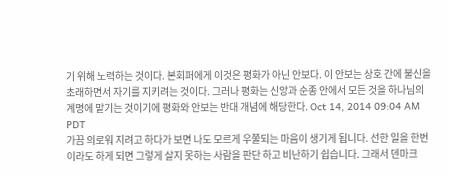기 위해 노력하는 것이다. 본회퍼에게 이것은 평화가 아닌 안보다. 이 안보는 상호 간에 불신을 초래하면서 자기를 지키려는 것이다. 그러나 평화는 신앙과 순종 안에서 모든 것을 하나님의 계명에 맡기는 것이기에 평화와 안보는 반대 개념에 해당한다. Oct 14, 2014 09:04 AM PDT
가끔 의로워 지려고 하다가 보면 나도 모르게 우쭐되는 마음이 생기게 됩니다. 선한 일을 한번이라도 하게 되면 그렇게 살지 못하는 사람을 판단 하고 비난하기 쉽습니다. 그래서 덴마크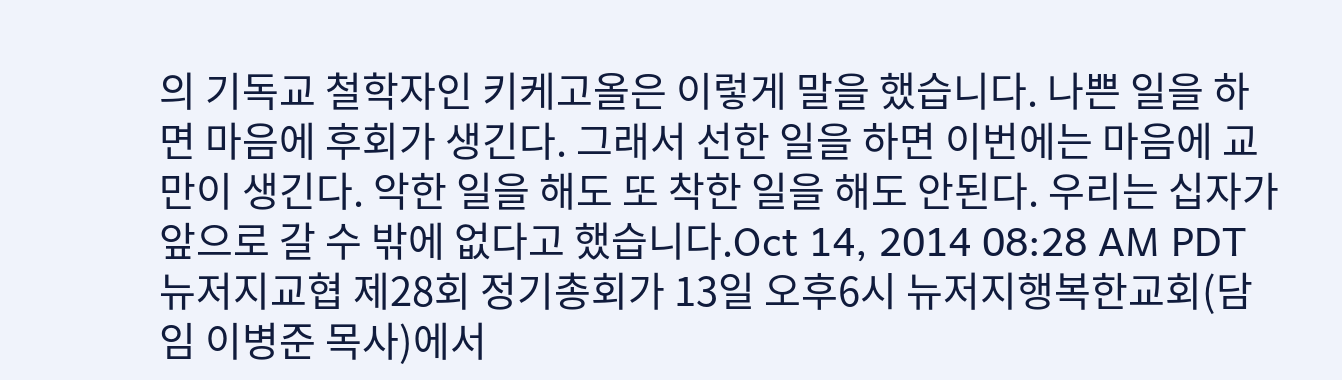의 기독교 철학자인 키케고올은 이렇게 말을 했습니다. 나쁜 일을 하면 마음에 후회가 생긴다. 그래서 선한 일을 하면 이번에는 마음에 교만이 생긴다. 악한 일을 해도 또 착한 일을 해도 안된다. 우리는 십자가 앞으로 갈 수 밖에 없다고 했습니다.Oct 14, 2014 08:28 AM PDT
뉴저지교협 제28회 정기총회가 13일 오후6시 뉴저지행복한교회(담임 이병준 목사)에서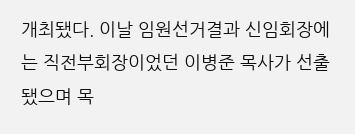개최됐다. 이날 임원선거결과 신임회장에는 직전부회장이었던 이병준 목사가 선출됐으며 목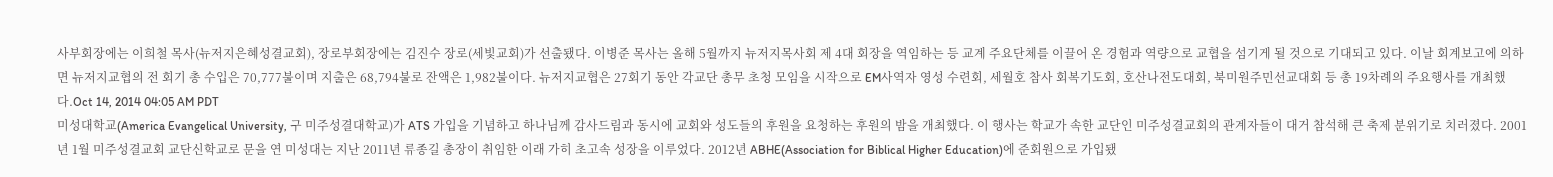사부회장에는 이희철 목사(뉴저지은혜성결교회), 장로부회장에는 김진수 장로(세빛교회)가 선출됐다. 이병준 목사는 올해 5월까지 뉴저지목사회 제 4대 회장을 역임하는 등 교계 주요단체를 이끌어 온 경험과 역량으로 교협을 섬기게 될 것으로 기대되고 있다. 이날 회계보고에 의하면 뉴저지교협의 전 회기 총 수입은 70,777불이며 지출은 68,794불로 잔액은 1,982불이다. 뉴저지교협은 27회기 동안 각교단 총무 초청 모임을 시작으로 EM사역자 영성 수련회, 세월호 참사 회복기도회, 호산나전도대회, 북미원주민선교대회 등 총 19차례의 주요행사를 개최했다.Oct 14, 2014 04:05 AM PDT
미성대학교(America Evangelical University, 구 미주성결대학교)가 ATS 가입을 기념하고 하나님께 감사드림과 동시에 교회와 성도들의 후원을 요청하는 후원의 밤을 개최했다. 이 행사는 학교가 속한 교단인 미주성결교회의 관계자들이 대거 참석해 큰 축제 분위기로 치러졌다. 2001년 1월 미주성결교회 교단신학교로 문을 연 미성대는 지난 2011년 류종길 총장이 취임한 이래 가히 초고속 성장을 이루었다. 2012년 ABHE(Association for Biblical Higher Education)에 준회원으로 가입됐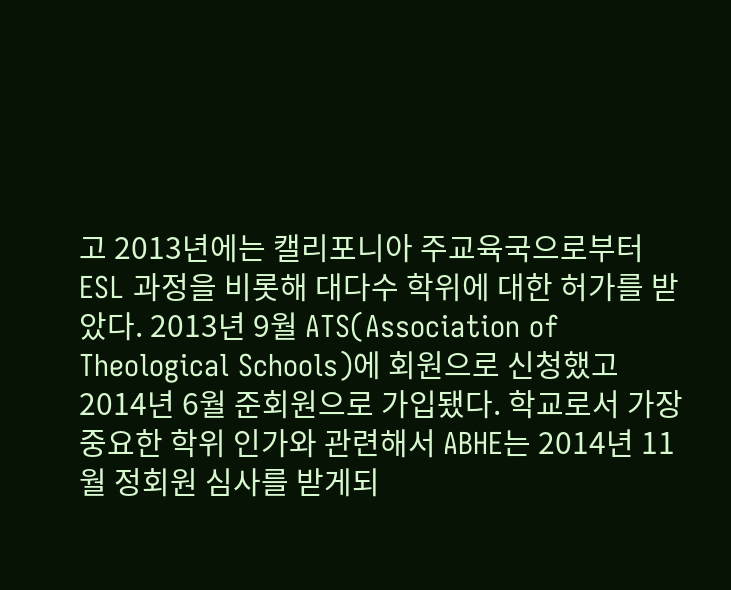고 2013년에는 캘리포니아 주교육국으로부터 ESL 과정을 비롯해 대다수 학위에 대한 허가를 받았다. 2013년 9월 ATS(Association of Theological Schools)에 회원으로 신청했고 2014년 6월 준회원으로 가입됐다. 학교로서 가장 중요한 학위 인가와 관련해서 ABHE는 2014년 11월 정회원 심사를 받게되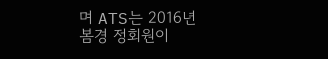며 ATS는 2016년 봄경 정회원이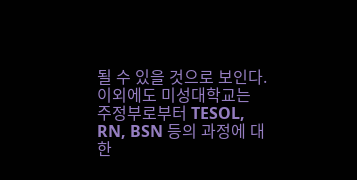될 수 있을 것으로 보인다. 이외에도 미성대학교는 주정부로부터 TESOL, RN, BSN 등의 과정에 대한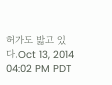허가도 밟고 있다.Oct 13, 2014 04:02 PM PDT